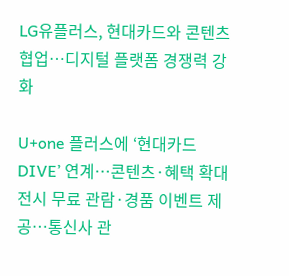LG유플러스, 현대카드와 콘텐츠 협업…디지털 플랫폼 경쟁력 강화

U+one 플러스에 ‘현대카드 DIVE’ 연계…콘텐츠·혜택 확대
전시 무료 관람·경품 이벤트 제공…통신사 관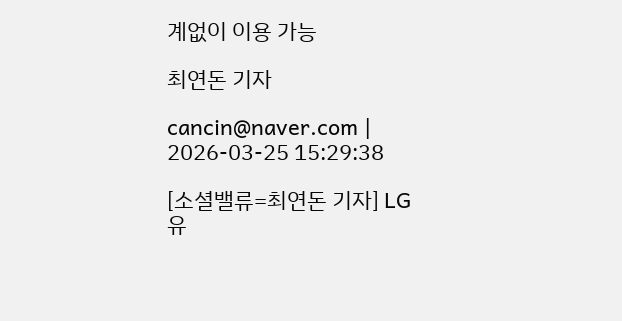계없이 이용 가능

최연돈 기자

cancin@naver.com | 2026-03-25 15:29:38

[소셜밸류=최연돈 기자] LG유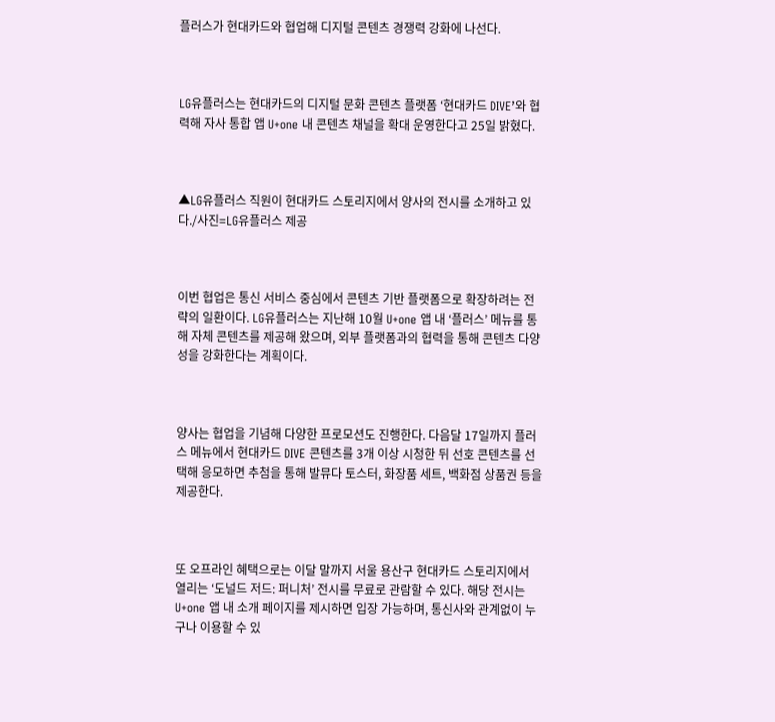플러스가 현대카드와 협업해 디지털 콘텐츠 경쟁력 강화에 나선다.



LG유플러스는 현대카드의 디지털 문화 콘텐츠 플랫폼 ‘현대카드 DIVE’와 협력해 자사 통합 앱 U+one 내 콘텐츠 채널을 확대 운영한다고 25일 밝혔다.



▲LG유플러스 직원이 현대카드 스토리지에서 양사의 전시를 소개하고 있다./사진=LG유플러스 제공



이번 협업은 통신 서비스 중심에서 콘텐츠 기반 플랫폼으로 확장하려는 전략의 일환이다. LG유플러스는 지난해 10월 U+one 앱 내 ‘플러스’ 메뉴를 통해 자체 콘텐츠를 제공해 왔으며, 외부 플랫폼과의 협력을 통해 콘텐츠 다양성을 강화한다는 계획이다.



양사는 협업을 기념해 다양한 프로모션도 진행한다. 다음달 17일까지 플러스 메뉴에서 현대카드 DIVE 콘텐츠를 3개 이상 시청한 뒤 선호 콘텐츠를 선택해 응모하면 추첨을 통해 발뮤다 토스터, 화장품 세트, 백화점 상품권 등을 제공한다.



또 오프라인 혜택으로는 이달 말까지 서울 용산구 현대카드 스토리지에서 열리는 ‘도널드 저드: 퍼니처’ 전시를 무료로 관람할 수 있다. 해당 전시는 U+one 앱 내 소개 페이지를 제시하면 입장 가능하며, 통신사와 관계없이 누구나 이용할 수 있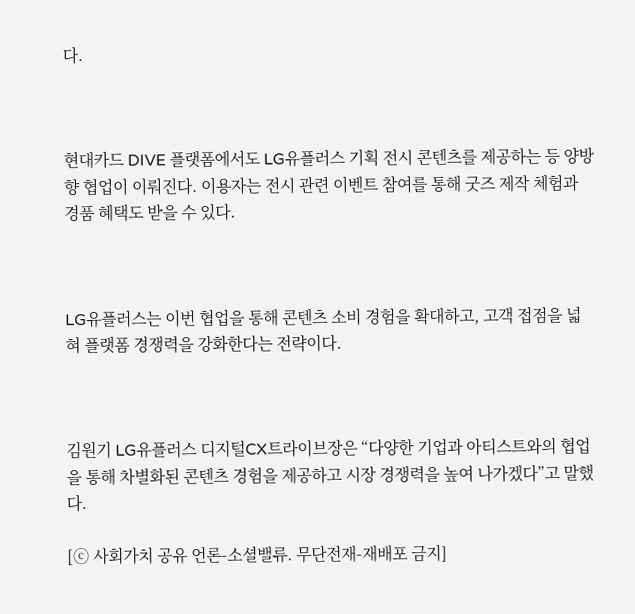다.



현대카드 DIVE 플랫폼에서도 LG유플러스 기획 전시 콘텐츠를 제공하는 등 양방향 협업이 이뤄진다. 이용자는 전시 관련 이벤트 참여를 통해 굿즈 제작 체험과 경품 혜택도 받을 수 있다.



LG유플러스는 이번 협업을 통해 콘텐츠 소비 경험을 확대하고, 고객 접점을 넓혀 플랫폼 경쟁력을 강화한다는 전략이다.



김원기 LG유플러스 디지털CX트라이브장은 “다양한 기업과 아티스트와의 협업을 통해 차별화된 콘텐츠 경험을 제공하고 시장 경쟁력을 높여 나가겠다”고 말했다.

[ⓒ 사회가치 공유 언론-소셜밸류. 무단전재-재배포 금지]